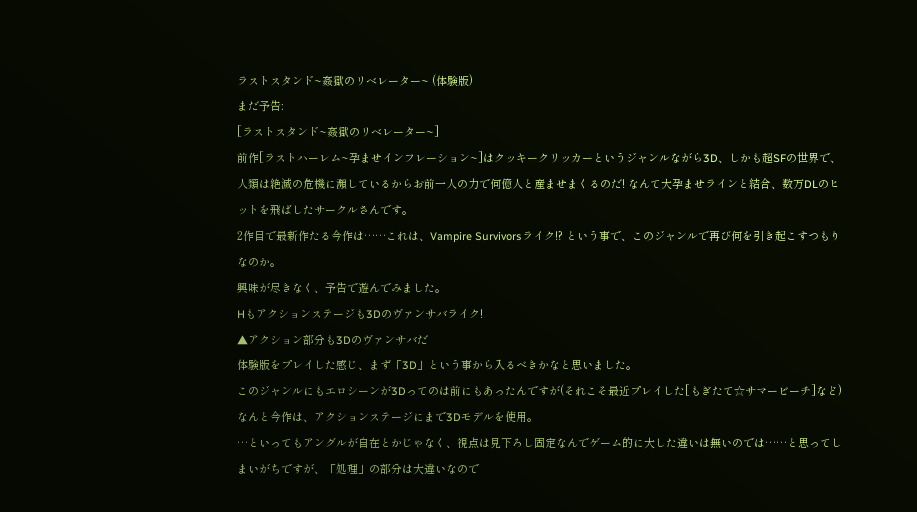ラストスタンド~姦獄のリベレーター~ (体験版)
まだ予告:
[ラストスタンド~姦獄のリベレーター~]
前作[ラストハーレム~孕ませインフレーション~]はクッキークリッカーというジャンルながら3D、しかも超SFの世界で、人類は絶滅の危機に瀕しているからお前一人の力で何億人と産ませまくるのだ! なんて大孕ませラインと結合、数万DLのヒットを飛ばしたサークルさんです。
2作目で最新作たる今作は……これは、Vampire Survivorsライク!? という事で、このジャンルで再び何を引き起こすつもりなのか。
興味が尽きなく、予告で遊んでみました。
Hもアクションステージも3Dのヴァンサバライク!
▲アクション部分も3Dのヴァンサバだ
体験版をプレイした感じ、まず「3D」という事から入るべきかなと思いました。
このジャンルにもエロシーンが3Dってのは前にもあったんですが(それこそ最近プレイした[もぎたて☆サマービーチ]など)
なんと今作は、アクションステージにまで3Dモデルを使用。
…といってもアングルが自在とかじゃなく、視点は見下ろし固定なんでゲーム的に大した違いは無いのでは……と思ってしまいがちですが、「処理」の部分は大違いなので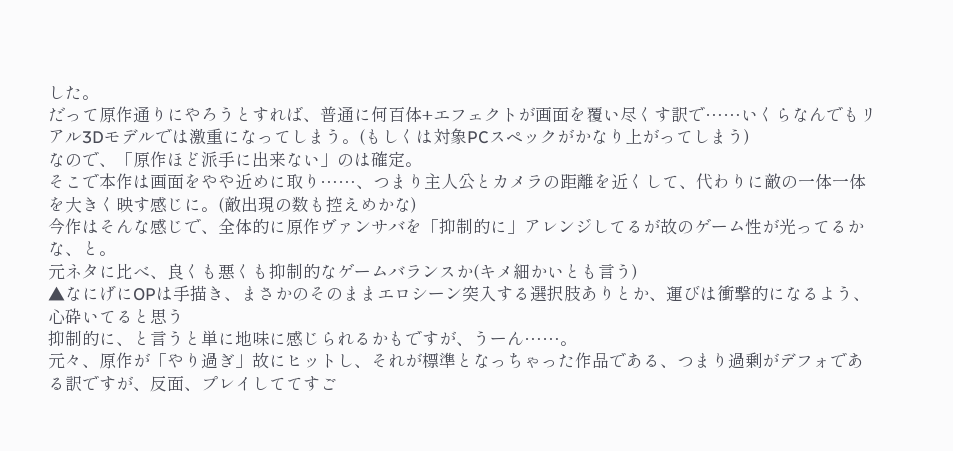した。
だって原作通りにやろうとすれば、普通に何百体+エフェクトが画面を覆い尽くす訳で……いくらなんでもリアル3Dモデルでは激重になってしまう。(もしくは対象PCスペックがかなり上がってしまう)
なので、「原作ほど派手に出来ない」のは確定。
そこで本作は画面をやや近めに取り……、つまり主人公とカメラの距離を近くして、代わりに敵の一体一体を大きく映す感じに。(敵出現の数も控えめかな)
今作はそんな感じで、全体的に原作ヴァンサバを「抑制的に」アレンジしてるが故のゲーム性が光ってるかな、と。
元ネタに比べ、良くも悪くも抑制的なゲームバランスか(キメ細かいとも言う)
▲なにげにOPは手描き、まさかのそのままエロシーン突入する選択肢ありとか、運びは衝撃的になるよう、心砕いてると思う
抑制的に、と言うと単に地味に感じられるかもですが、うーん……。
元々、原作が「やり過ぎ」故にヒットし、それが標準となっちゃった作品である、つまり過剰がデフォである訳ですが、反面、プレイしててすご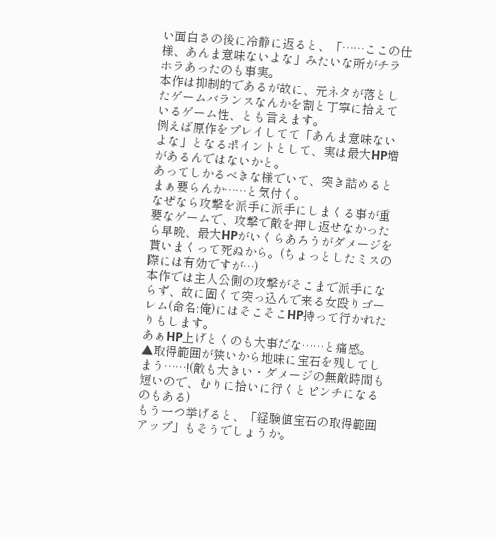い面白さの後に冷静に返ると、「……ここの仕様、あんま意味ないよな」みたいな所がチラホラあったのも事実。
本作は抑制的であるが故に、元ネタが落としたゲームバランスなんかを割と丁寧に拾えているゲーム性、とも言えます。
例えば原作をプレイしてて「あんま意味ないよな」となるポイントとして、実は最大HP増があるんではないかと。
あってしかるべきな様でいて、突き詰めるとまぁ要らんか……と気付く。
なぜなら攻撃を派手に派手にしまくる事が重要なゲームで、攻撃で敵を押し返せなかったら早晩、最大HPがいくらあろうがダメージを貰いまくって死ぬから。(ちょっとしたミスの際には有効ですが…)
本作では主人公側の攻撃がそこまで派手にならず、故に固くて突っ込んで来る女殴りゴーレム(命名:俺)にはそこそこHP持って行かれたりもします。
あぁHP上げとくのも大事だな……と痛感。
▲取得範囲が狭いから地味に宝石を残してしまう……!(敵も大きい・ダメージの無敵時間も短いので、むりに拾いに行くとピンチになるのもある)
もう一つ挙げると、「経験値宝石の取得範囲アップ」もそうでしょうか。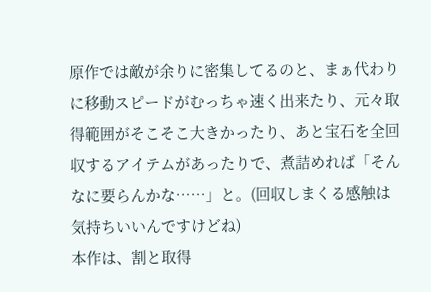原作では敵が余りに密集してるのと、まぁ代わりに移動スピードがむっちゃ速く出来たり、元々取得範囲がそこそこ大きかったり、あと宝石を全回収するアイテムがあったりで、煮詰めれば「そんなに要らんかな……」と。(回収しまくる感触は気持ちいいんですけどね)
本作は、割と取得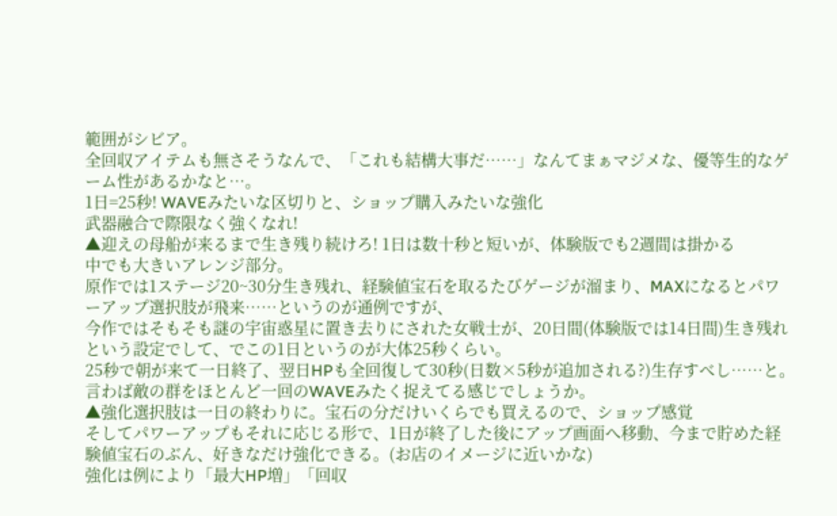範囲がシビア。
全回収アイテムも無さそうなんで、「これも結構大事だ……」なんてまぁマジメな、優等生的なゲーム性があるかなと…。
1日=25秒! WAVEみたいな区切りと、ショップ購入みたいな強化
武器融合で際限なく強くなれ!
▲迎えの母船が来るまで生き残り続けろ! 1日は数十秒と短いが、体験版でも2週間は掛かる
中でも大きいアレンジ部分。
原作では1ステージ20~30分生き残れ、経験値宝石を取るたびゲージが溜まり、MAXになるとパワーアップ選択肢が飛来……というのが通例ですが、
今作ではそもそも謎の宇宙惑星に置き去りにされた女戦士が、20日間(体験版では14日間)生き残れという設定でして、でこの1日というのが大体25秒くらい。
25秒で朝が来て一日終了、翌日HPも全回復して30秒(日数×5秒が追加される?)生存すべし……と。
言わば敵の群をほとんど一回のWAVEみたく捉えてる感じでしょうか。
▲強化選択肢は一日の終わりに。宝石の分だけいくらでも買えるので、ショップ感覚
そしてパワーアップもそれに応じる形で、1日が終了した後にアップ画面へ移動、今まで貯めた経験値宝石のぶん、好きなだけ強化できる。(お店のイメージに近いかな)
強化は例により「最大HP増」「回収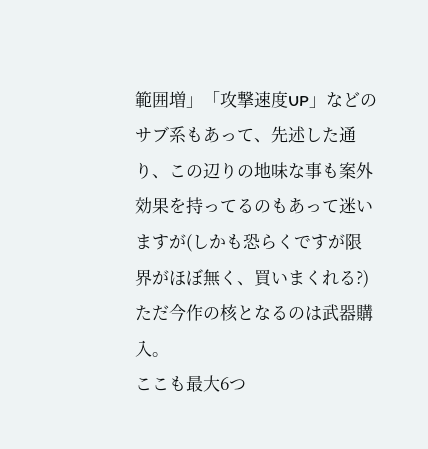範囲増」「攻撃速度UP」などのサブ系もあって、先述した通り、この辺りの地味な事も案外効果を持ってるのもあって迷いますが(しかも恐らくですが限界がほぼ無く、買いまくれる?)
ただ今作の核となるのは武器購入。
ここも最大6つ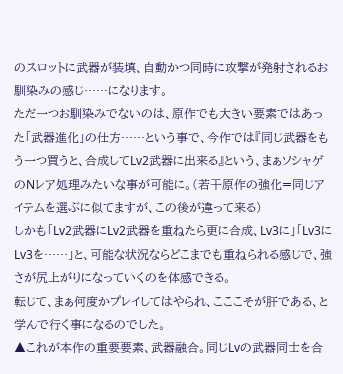のスロットに武器が装填、自動かつ同時に攻撃が発射されるお馴染みの感じ……になります。
ただ一つお馴染みでないのは、原作でも大きい要素ではあった「武器進化」の仕方……という事で、今作では『同じ武器をもう一つ買うと、合成してLv2武器に出来る』という、まぁソシャゲのNレア処理みたいな事が可能に。(若干原作の強化=同じアイテムを選ぶに似てますが、この後が違って来る)
しかも「Lv2武器にLv2武器を重ねたら更に合成、Lv3に」「Lv3にLv3を……」と、可能な状況ならどこまでも重ねられる感じで、強さが尻上がりになっていくのを体感できる。
転じて、まぁ何度かプレイしてはやられ、こここそが肝である、と学んで行く事になるのでした。
▲これが本作の重要要素、武器融合。同じLvの武器同士を合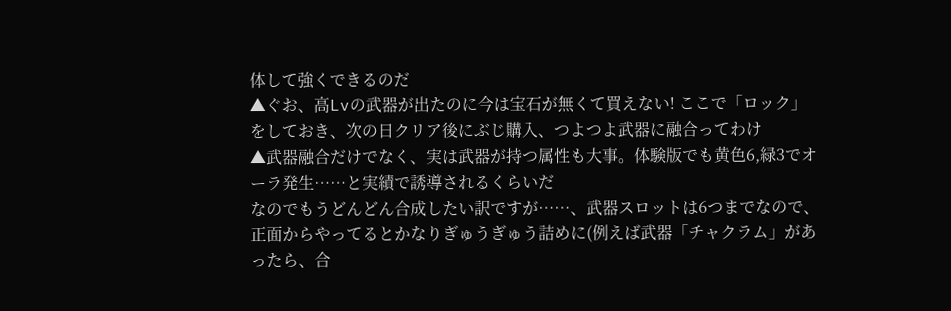体して強くできるのだ
▲ぐお、高Lvの武器が出たのに今は宝石が無くて買えない! ここで「ロック」をしておき、次の日クリア後にぶじ購入、つよつよ武器に融合ってわけ
▲武器融合だけでなく、実は武器が持つ属性も大事。体験版でも黄色6,緑3でオーラ発生……と実績で誘導されるくらいだ
なのでもうどんどん合成したい訳ですが……、武器スロットは6つまでなので、正面からやってるとかなりぎゅうぎゅう詰めに(例えば武器「チャクラム」があったら、合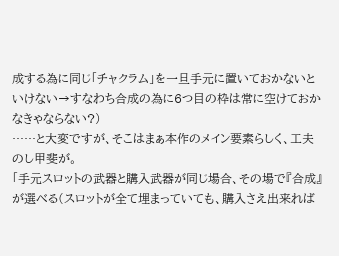成する為に同じ「チャクラム」を一旦手元に置いておかないといけない→すなわち合成の為に6つ目の枠は常に空けておかなきゃならない?)
……と大変ですが、そこはまぁ本作のメイン要素らしく、工夫のし甲斐が。
「手元スロットの武器と購入武器が同じ場合、その場で『合成』が選べる(スロットが全て埋まっていても、購入さえ出来れば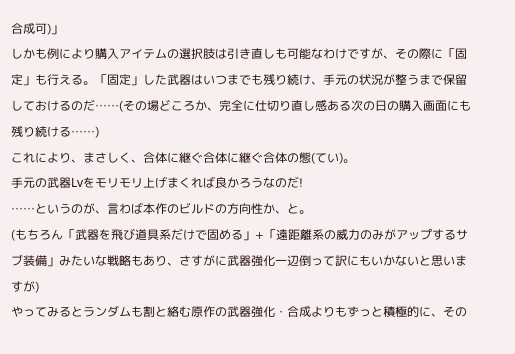合成可)」
しかも例により購入アイテムの選択肢は引き直しも可能なわけですが、その際に「固定」も行える。「固定」した武器はいつまでも残り続け、手元の状況が整うまで保留しておけるのだ……(その場どころか、完全に仕切り直し感ある次の日の購入画面にも残り続ける……)
これにより、まさしく、合体に継ぐ合体に継ぐ合体の態(てい)。
手元の武器Lvをモリモリ上げまくれば良かろうなのだ!
……というのが、言わば本作のビルドの方向性か、と。
(もちろん「武器を飛び道具系だけで固める」+「遠距離系の威力のみがアップするサブ装備」みたいな戦略もあり、さすがに武器強化一辺倒って訳にもいかないと思いますが)
やってみるとランダムも割と絡む原作の武器強化・合成よりもずっと積極的に、その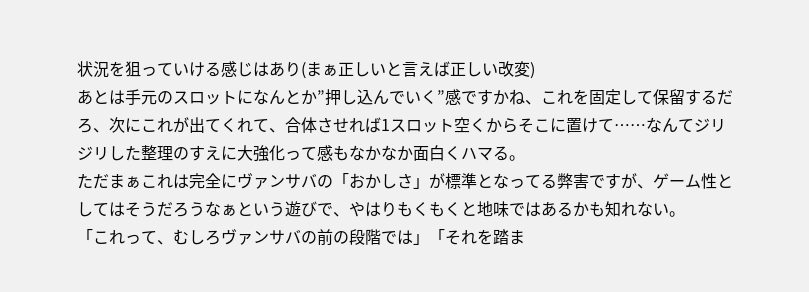状況を狙っていける感じはあり(まぁ正しいと言えば正しい改変)
あとは手元のスロットになんとか”押し込んでいく”感ですかね、これを固定して保留するだろ、次にこれが出てくれて、合体させれば1スロット空くからそこに置けて……なんてジリジリした整理のすえに大強化って感もなかなか面白くハマる。
ただまぁこれは完全にヴァンサバの「おかしさ」が標準となってる弊害ですが、ゲーム性としてはそうだろうなぁという遊びで、やはりもくもくと地味ではあるかも知れない。
「これって、むしろヴァンサバの前の段階では」「それを踏ま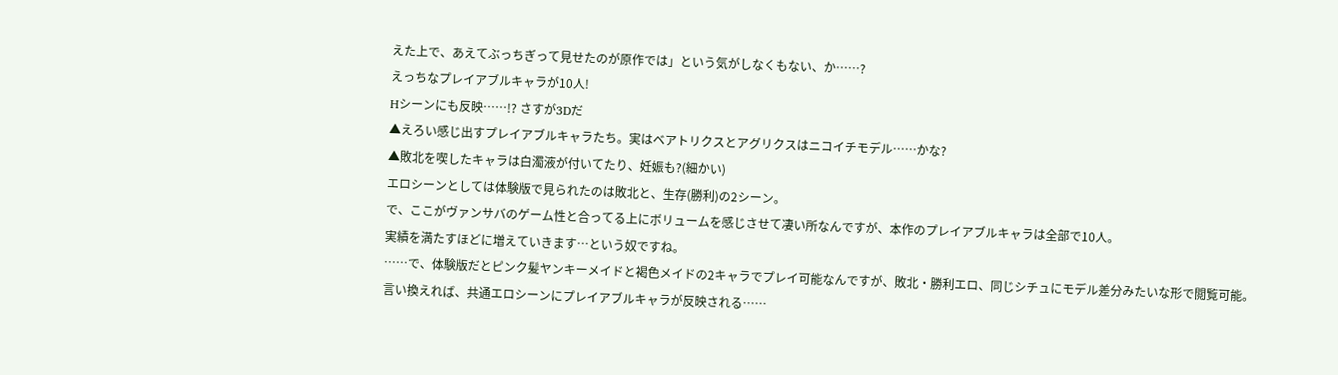えた上で、あえてぶっちぎって見せたのが原作では」という気がしなくもない、か……?
えっちなプレイアブルキャラが10人!
Hシーンにも反映……!? さすが3Dだ
▲えろい感じ出すプレイアブルキャラたち。実はベアトリクスとアグリクスはニコイチモデル……かな?
▲敗北を喫したキャラは白濁液が付いてたり、妊娠も?(細かい)
エロシーンとしては体験版で見られたのは敗北と、生存(勝利)の2シーン。
で、ここがヴァンサバのゲーム性と合ってる上にボリュームを感じさせて凄い所なんですが、本作のプレイアブルキャラは全部で10人。
実績を満たすほどに増えていきます…という奴ですね。
……で、体験版だとピンク髪ヤンキーメイドと褐色メイドの2キャラでプレイ可能なんですが、敗北・勝利エロ、同じシチュにモデル差分みたいな形で閲覧可能。
言い換えれば、共通エロシーンにプレイアブルキャラが反映される……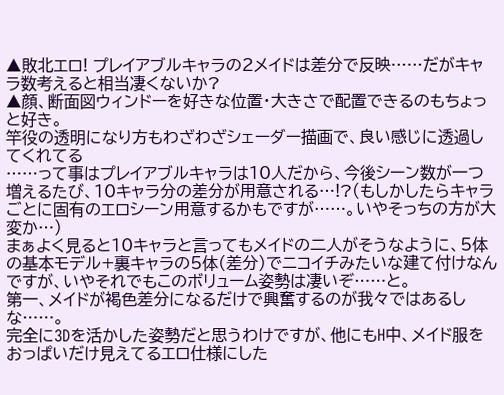▲敗北エロ! プレイアブルキャラの2メイドは差分で反映……だがキャラ数考えると相当凄くないか?
▲顔、断面図ウィンドーを好きな位置・大きさで配置できるのもちょっと好き。
竿役の透明になり方もわざわざシェーダー描画で、良い感じに透過してくれてる
……って事はプレイアブルキャラは10人だから、今後シーン数が一つ増えるたび、10キャラ分の差分が用意される…!?(もしかしたらキャラごとに固有のエロシーン用意するかもですが……。いやそっちの方が大変か…)
まぁよく見ると10キャラと言ってもメイドの二人がそうなように、5体の基本モデル+裏キャラの5体(差分)でニコイチみたいな建て付けなんですが、いやそれでもこのボリューム姿勢は凄いぞ……と。
第一、メイドが褐色差分になるだけで興奮するのが我々ではあるしな……。
完全に3Dを活かした姿勢だと思うわけですが、他にもH中、メイド服をおっぱいだけ見えてるエロ仕様にした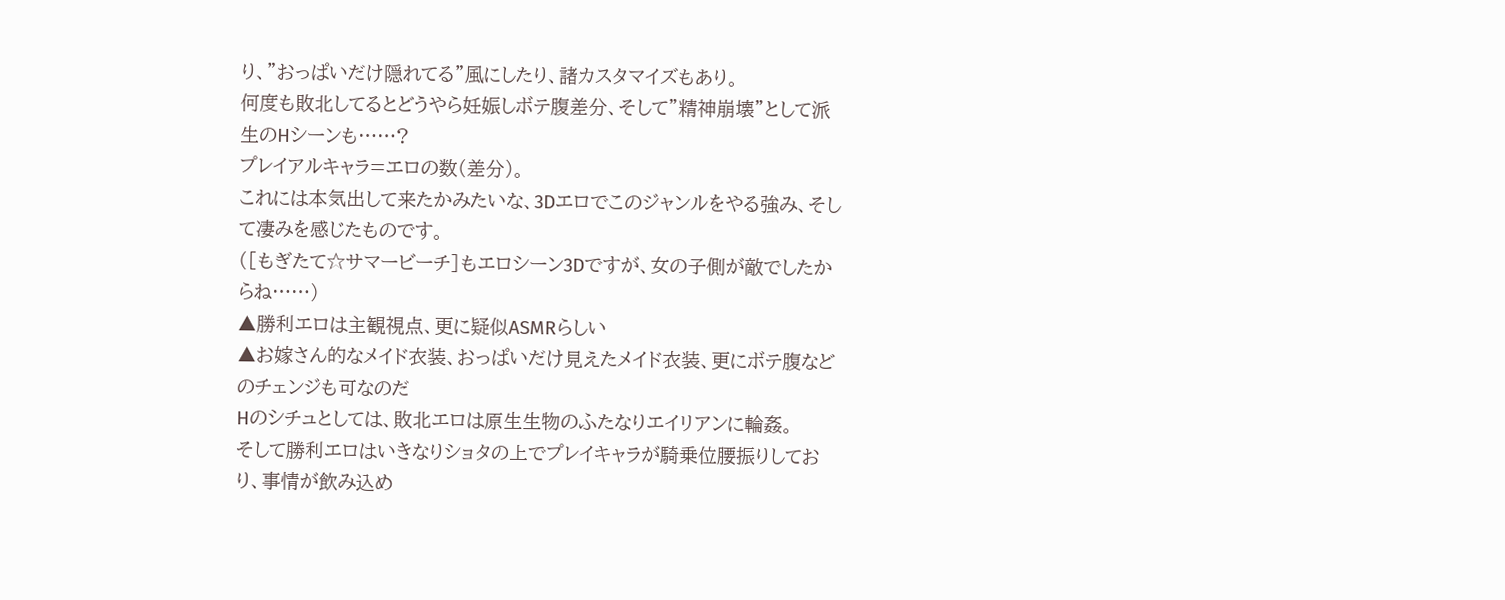り、”おっぱいだけ隠れてる”風にしたり、諸カスタマイズもあり。
何度も敗北してるとどうやら妊娠しボテ腹差分、そして”精神崩壊”として派生のHシーンも……?
プレイアルキャラ=エロの数(差分)。
これには本気出して来たかみたいな、3Dエロでこのジャンルをやる強み、そして凄みを感じたものです。
([もぎたて☆サマービーチ]もエロシーン3Dですが、女の子側が敵でしたからね……)
▲勝利エロは主観視点、更に疑似ASMRらしい
▲お嫁さん的なメイド衣装、おっぱいだけ見えたメイド衣装、更にボテ腹などのチェンジも可なのだ
Hのシチュとしては、敗北エロは原生生物のふたなりエイリアンに輪姦。
そして勝利エロはいきなりショタの上でプレイキャラが騎乗位腰振りしており、事情が飲み込め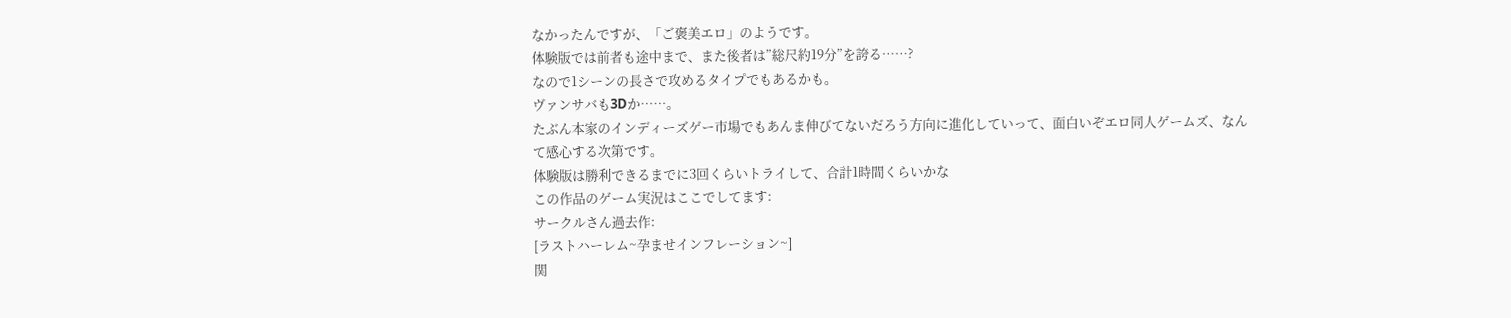なかったんですが、「ご褒美エロ」のようです。
体験版では前者も途中まで、また後者は”総尺約19分”を誇る……?
なので1シーンの長さで攻めるタイプでもあるかも。
ヴァンサバも3Dか……。
たぶん本家のインディーズゲー市場でもあんま伸びてないだろう方向に進化していって、面白いぞエロ同人ゲームズ、なんて感心する次第です。
体験版は勝利できるまでに3回くらいトライして、合計1時間くらいかな
この作品のゲーム実況はここでしてます:
サークルさん過去作:
[ラストハーレム~孕ませインフレーション~]
関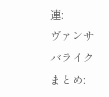連:
ヴァンサバライクまとめ: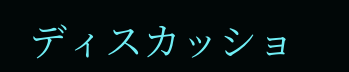ディスカッショ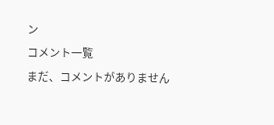ン
コメント一覧
まだ、コメントがありません